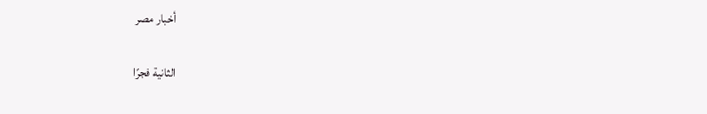أخبار مصر

الثانية فجرًا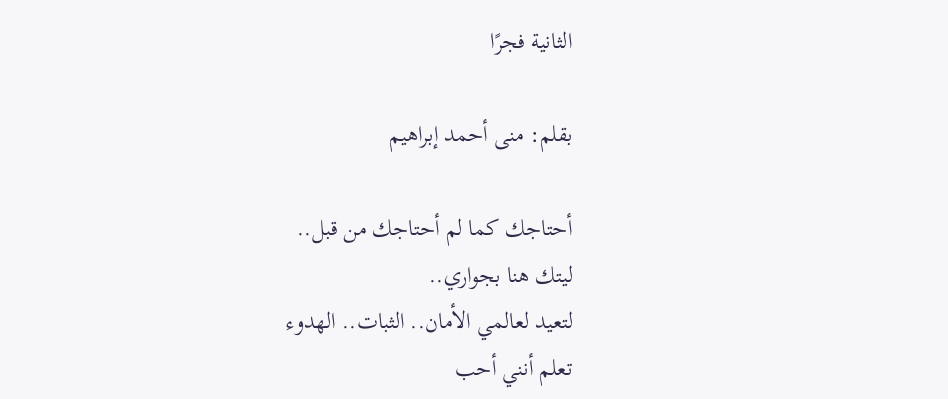الثانية فجرًا

بقلم: منى أحمد إبراهيم

أحتاجك كما لم أحتاجك من قبل..
ليتك هنا بجواري..
لتعيد لعالمي الأمان.. الثبات.. الهدوء
تعلم أنني أحب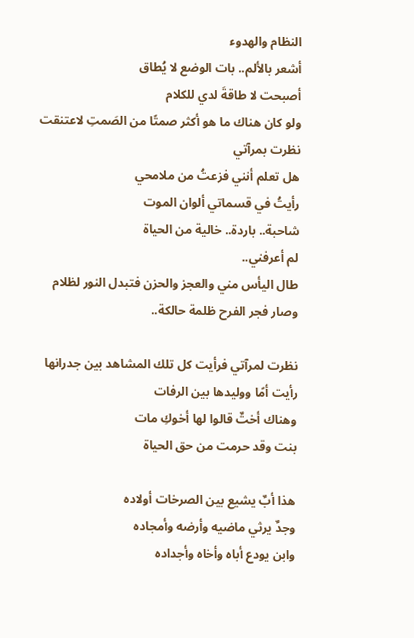النظام والهدوء
أشعر بالألم.. بات الوضع لا يُطاق
أصبحت لا طاقةَ لدي للكلام
ولو كان هناك ما هو أكثر صمتًا من الصَمتِ لاعتنقت
نظرت بمرآتي
هل تعلم أنني فزعتُ من ملامحي
رأيتُ في قسماتي ألوان الموت
شاحبة.. باردة.. خالية من الحياة
لم أعرفني..
طال اليأس مني والعجز والحزن فتبدل النور لظلام
وصار فجر الفرح ظلمة حالكة..

نظرت لمرآتي فرأيت كل تلك المشاهد بين جدرانها
رأيت أمًا ووليدها بين الرفات
وهناك أختٌ قالوا لها أخوكِ مات
بنت وقد حرمت من حق الحياة

هذا أبٌ يشيع بين الصرخات أولاده
وجدٌ يرثي ماضيه وأرضه وأمجاده
وابن يودع أباه وأخاه وأجداده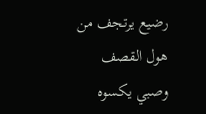رضيع يرتجف من هول القصف
وصبي يكسوه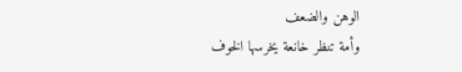الوهن والضعف
وأمة تنظر خانعة يخرسها الخوف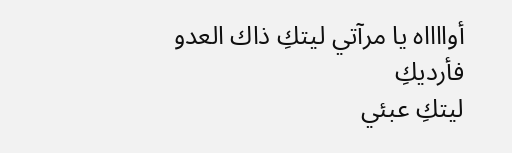أوااااه يا مرآتي ليتكِ ذاك العدو فأرديكِ
ليتكِ عبئي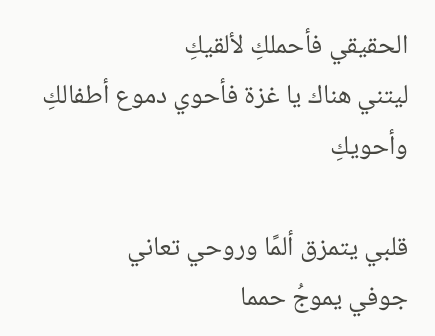الحقيقي فأحملكِ لألقيكِ
ليتني هناك يا غزة فأحوي دموع أطفالكِ وأحويكِ

قلبي يتمزق ألمًا وروحي تعاني
جوفي يموجُ حمما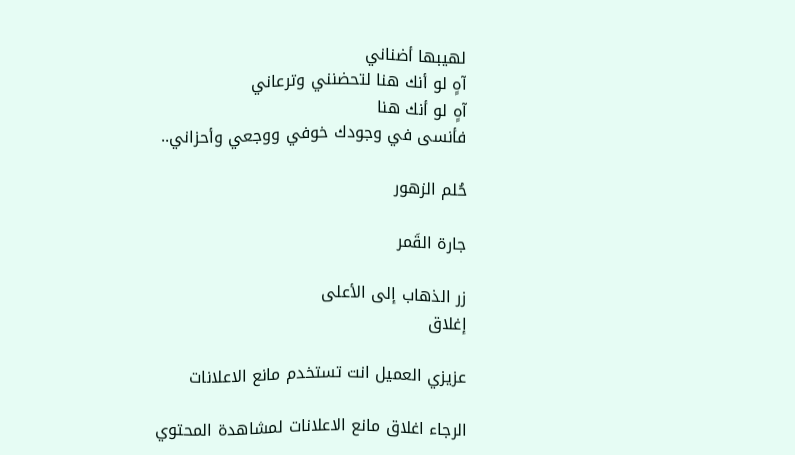لهيبها أضناني
آهٍ لو أنك هنا لتحضنني وترعاني
آهٍ لو أنك هنا
فأنسى في وجودك خوفي ووجعي وأحزاني..

حُلم الزهور

جارة القَمر

زر الذهاب إلى الأعلى
إغلاق

عزيزي العميل انت تستخدم مانع الاعلانات

الرجاء اغلاق مانع الاعلانات لمشاهدة المحتوي